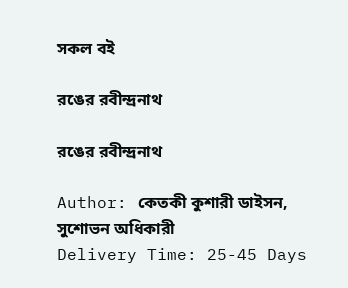সকল বই

রঙের রবীন্দ্রনাথ

রঙের রবীন্দ্রনাথ

Author: কেতকী কুশারী ডাইসন, সুশোভন অধিকারী
Delivery Time: 25-45 Days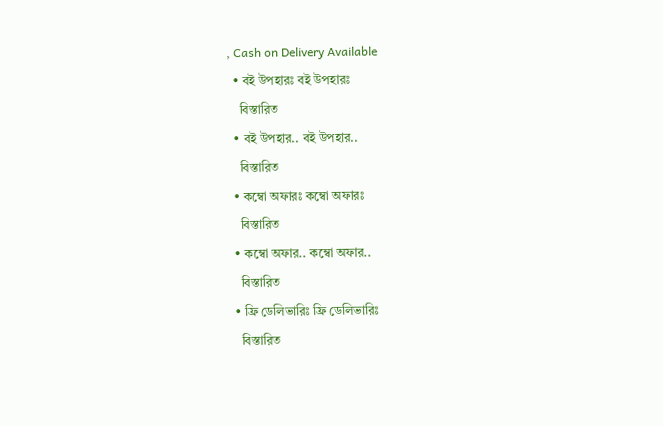, Cash on Delivery Available
  • বই উপহারঃ বই উপহারঃ
    বিস্তারিত
  • বই উপহার.. বই উপহার..
    বিস্তারিত
  • কম্বো অফারঃ কম্বো অফারঃ
    বিস্তারিত
  • কম্বো অফার.. কম্বো অফার..
    বিস্তারিত
  • ফ্রি ডেলিভারিঃ ফ্রি ডেলিভারিঃ
    বিস্তারিত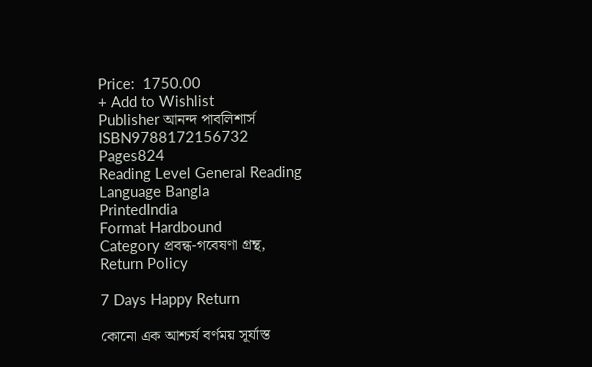Price:  1750.00
+ Add to Wishlist
Publisher আনন্দ পাবলিশার্স
ISBN9788172156732
Pages824
Reading Level General Reading
Language Bangla
PrintedIndia
Format Hardbound
Category প্রবন্ধ-গবেষণা গ্রন্থ,
Return Policy

7 Days Happy Return

কোনো এক আশ্চর্য বর্ণময় সূর্যাস্ত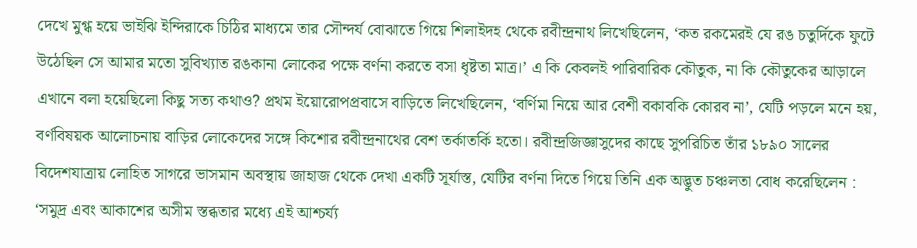দেখে মুগ্ধ হয়ে ভাইঝি ইন্দিরাকে চিঠির মাধ্যমে তার সৌন্দর্য বোঝাতে গিয়ে শিলাইদহ থেকে রবীন্দ্রনাথ লিখেছিলেন, ‘কত রকমেরই যে রঙ চতুর্দিকে ফুটে উঠেছিল সে আমার মতো সুবিখ্যাত রঙকানা লোকের পক্ষে বর্ণনা করতে বসা ধৃষ্টতা মাত্র।’ এ কি কেবলই পারিবারিক কৌতুক, না কি কৌতুকের আড়ালে এখানে বলা হয়েছিলো কিছু সত্য কথাও? প্রথম ইয়োরোপপ্রবাসে বাড়িতে লিখেছিলেন, ‘বর্ণিমা নিয়ে আর বেশী বকাবকি কোরব না’, যেটি পড়লে মনে হয়, বর্ণবিষয়ক আলোচনায় বাড়ির লোকেদের সঙ্গে কিশোর রবীন্দ্রনাথের বেশ তর্কাতর্কি হতো। রবীন্দ্ৰজিজ্ঞাসুদের কাছে সুপরিচিত তাঁর ১৮৯০ সালের বিদেশযাত্রায় লোহিত সাগরে ভাসমান অবস্থায় জাহাজ থেকে দেখা একটি সূর্যাস্ত, যেটির বর্ণনা দিতে গিয়ে তিনি এক অদ্ভুত চঞ্চলতা বোধ করেছিলেন : ‘সমুদ্র এবং আকাশের অসীম স্তব্ধতার মধ্যে এই আশ্চর্য্য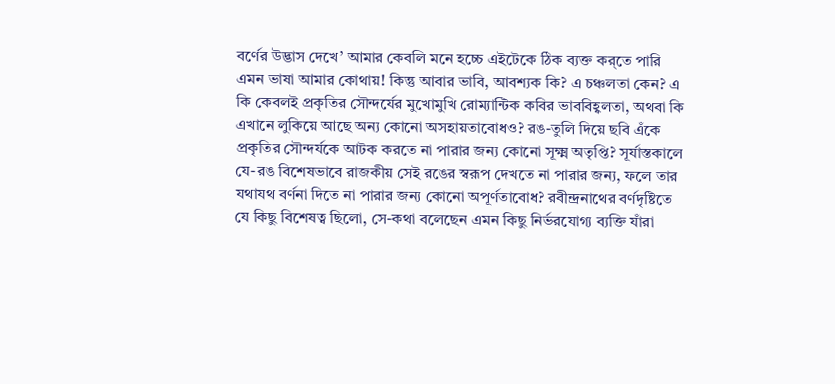বর্ণের উদ্ভাস দেখে’ আমার কেবলি মনে হচ্চে এইটেকে ঠিক ব্যক্ত কর্‌তে পারি এমন ভাষা আমার কোথায়! কিন্তু আবার ভাবি, আবশ্যক কি? এ চঞ্চলতা কেন? এ কি কেবলই প্রকৃতির সৌন্দর্যের মুখোমুখি রোম্যান্টিক কবির ভাববিহ্বলতা, অথবা কি এখানে লুকিয়ে আছে অন্য কোনো অসহায়তাবোধও? রঙ-তুলি দিয়ে ছবি এঁকে প্রকৃতির সৌন্দর্যকে আটক করতে না পারার জন্য কোনো সূক্ষ্ম অতৃপ্তি? সূর্যাস্তকালে যে-রঙ বিশেষভাবে রাজকীয় সেই রঙের স্বরূপ দেখতে না পারার জন্য, ফলে তার যথাযথ বর্ণনা দিতে না পারার জন্য কোনো অপূর্ণতাবোধ? রবীন্দ্রনাথের বর্ণদৃষ্টিতে যে কিছু বিশেষত্ব ছিলো, সে-কথা বলেছেন এমন কিছু নির্ভরযোগ্য ব্যক্তি যাঁরা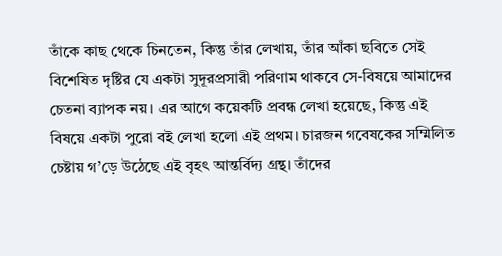তাঁকে কাছ থেকে চিনতেন, কিন্তু তাঁর লেখায়, তাঁর আঁকা ছবিতে সেই বিশেষিত দৃষ্টির যে একটা সুদূরপ্রসারী পরিণাম থাকবে সে-বিষয়ে আমাদের চেতনা ব্যাপক নয়। এর আগে কয়েকটি প্রবন্ধ লেখা হয়েছে, কিন্তু এই বিষয়ে একটা পুরো বই লেখা হলো এই প্রথম। চারজন গবেষকের সম্মিলিত চেষ্টায় গ’ড়ে উঠেছে এই বৃহৎ আন্তর্বিদ্য গ্রন্থ। তাঁদের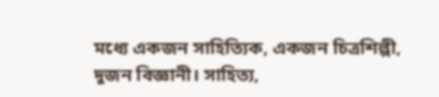মধ্যে একজন সাহিত্যিক, একজন চিত্রশিল্পী, দুজন বিজ্ঞানী। সাহিত্য,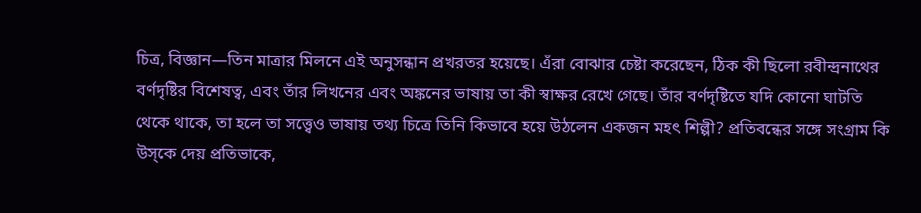চিত্র, বিজ্ঞান—তিন মাত্রার মিলনে এই অনুসন্ধান প্রখরতর হয়েছে। এঁরা বোঝার চেষ্টা করেছেন, ঠিক কী ছিলো রবীন্দ্রনাথের বর্ণদৃষ্টির বিশেষত্ব, এবং তাঁর লিখনের এবং অঙ্কনের ভাষায় তা কী স্বাক্ষর রেখে গেছে। তাঁর বর্ণদৃষ্টিতে যদি কোনো ঘাটতি থেকে থাকে, তা হলে তা সত্ত্বেও ভাষায় তথ্য চিত্রে তিনি কিভাবে হয়ে উঠলেন একজন মহৎ শিল্পী? প্রতিবন্ধের সঙ্গে সংগ্রাম কি উস্‌কে দেয় প্রতিভাকে,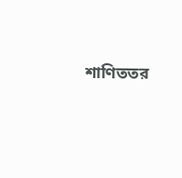শাণিততর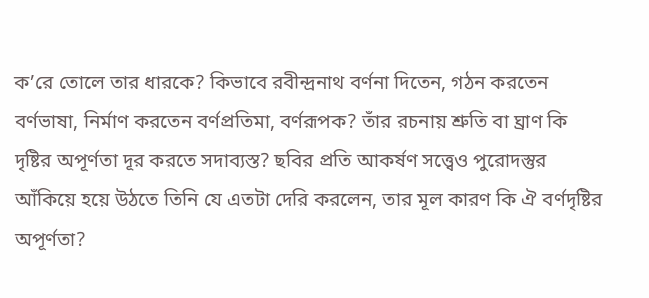ক’রে তোলে তার ধারকে? কিভাবে রবীন্দ্রনাথ বর্ণনা দিতেন, গঠন করতেন বর্ণভাষা, নির্মাণ করতেন বর্ণপ্রতিমা, বৰ্ণরূপক? তাঁর রচনায় শ্রুতি বা ঘ্রাণ কি দৃষ্টির অপূর্ণতা দূর করতে সদাব্যস্ত? ছবির প্রতি আকর্ষণ সত্ত্বেও পুরোদস্তুর আঁকিয়ে হয়ে উঠতে তিনি যে এতটা দেরি করলেন, তার মূল কারণ কি ঐ বর্ণদৃষ্টির অপূর্ণতা?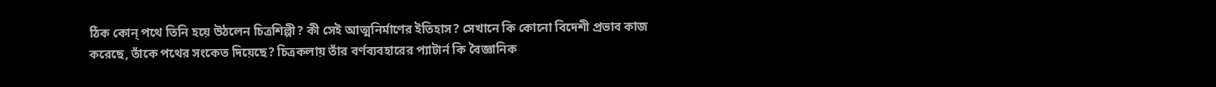ঠিক কোন্ পথে তিনি হয়ে উঠলেন চিত্রশিল্পী? কী সেই আত্মনির্মাণের ইতিহাস? সেখানে কি কোনো বিদেশী প্রভাব কাজ করেছে, তাঁকে পথের সংকেত দিয়েছে? চিত্রকলায় তাঁর বর্ণব্যবহারের প্যাটার্ন কি বৈজ্ঞানিক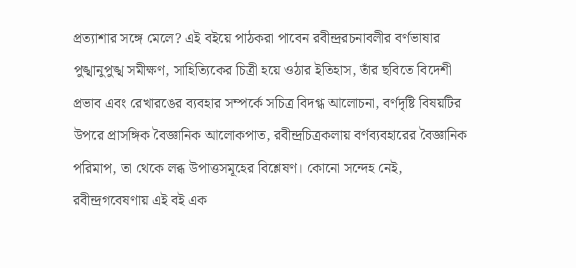প্রত্যাশার সঙ্গে মেলে? এই বইয়ে পাঠকরা পাবেন রবীন্দ্ররচনাবলীর বর্ণভাষার পুঙ্খানুপুঙ্খ সমীক্ষণ, সাহিত্যিকের চিত্রী হয়ে ওঠার ইতিহাস, তাঁর ছবিতে বিদেশী প্রভাব এবং রেখারঙের ব্যবহার সম্পর্কে সচিত্র বিদগ্ধ আলোচনা, বর্ণদৃষ্টি বিষয়টির উপরে প্রাসঙ্গিক বৈজ্ঞানিক আলোকপাত, রবীন্দ্রচিত্রকলায় বর্ণব্যবহারের বৈজ্ঞানিক পরিমাপ, তা থেকে লব্ধ উপাত্তসমূহের বিশ্লেষণ। কোনো সন্দেহ নেই, রবীন্দ্রগবেষণায় এই বই এক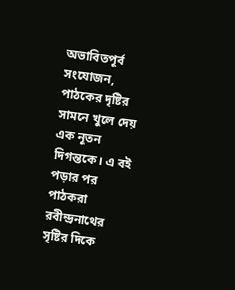অভাবিতপূর্ব সংযোজন, পাঠকের দৃষ্টির সামনে খুলে দেয় এক নূতন দিগন্তকে। এ বই পড়ার পর পাঠকরা রবীন্দ্রনাথের সৃষ্টির দিকে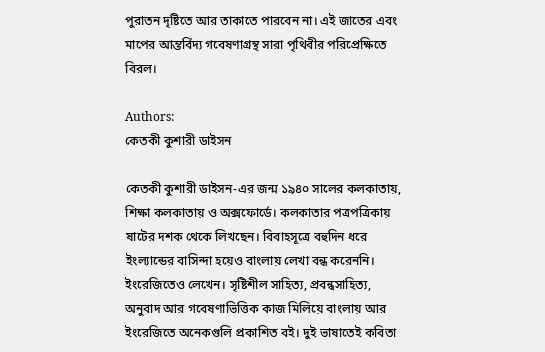পুরাতন দৃষ্টিতে আর তাকাতে পারবেন না। এই জাতের এবং মাপের আন্তর্বিদ্য গবেষণাগ্রন্থ সারা পৃথিবীর পরিপ্রেক্ষিতে বিরল।

Authors:
কেতকী কুশারী ডাইসন

কেতকী কুশারী ডাইসন-এর জন্ম ১৯৪০ সালের কলকাতায়, শিক্ষা কলকাতায় ও অক্সফোর্ডে। কলকাতার পত্রপত্রিকায় ষাটের দশক থেকে লিখছেন। বিবাহসূত্রে বহুদিন ধরে ইংল্যান্ডের বাসিন্দা হয়েও বাংলায় লেখা বন্ধ করেননি। ইংরেজিতেও লেখেন। সৃষ্টিশীল সাহিত্য, প্রবন্ধসাহিত্য, অনুবাদ আর গবেষণাভিত্তিক কাজ মিলিয়ে বাংলায় আর ইংরেজিতে অনেকগুলি প্রকাশিত বই। দুই ভাষাতেই কবিতা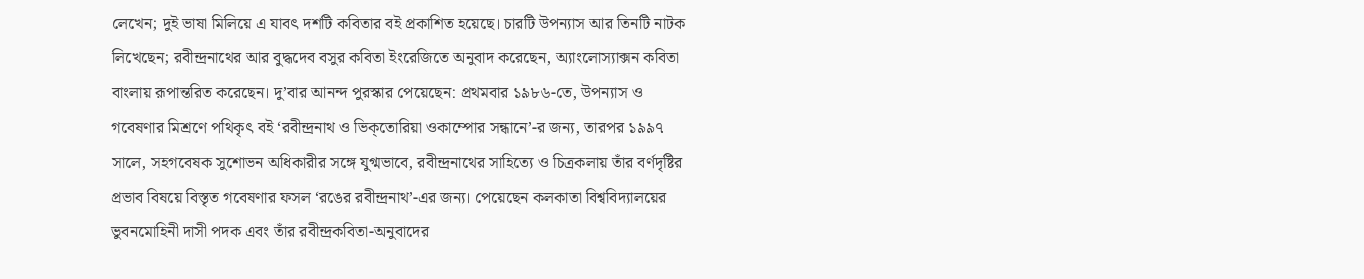লেখেন; দুই ভাষা মিলিয়ে এ যাবৎ দশটি কবিতার বই প্রকাশিত হয়েছে। চারটি উপন্যাস আর তিনটি নাটক লিখেছেন; রবীন্দ্রনাথের আর বুদ্ধদেব বসুর কবিতা ইংরেজিতে অনুবাদ করেছেন, অ্যাংলোস্যাক্সন কবিতা বাংলায় রূপান্তরিত করেছেন। দু’বার আনন্দ পুরস্কার পেয়েছেন: প্রথমবার ১৯৮৬-তে, উপন্যাস ও গবেষণার মিশ্রণে পথিকৃৎ বই ‘রবীন্দ্রনাথ ও ভিক্‌তোরিয়া ওকাম্পোর সন্ধানে’-র জন্য, তারপর ১৯৯৭ সালে, সহগবেষক সুশোভন অধিকারীর সঙ্গে যুগ্মভাবে, রবীন্দ্রনাথের সাহিত্যে ও চিত্রকলায় তাঁর বর্ণদৃষ্টির প্রভাব বিষয়ে বিস্তৃত গবেষণার ফসল ‘রঙের রবীন্দ্রনাথ’-এর জন্য। পেয়েছেন কলকাতা বিশ্ববিদ্যালয়ের ভুবনমোহিনী দাসী পদক এবং তাঁর রবীন্দ্রকবিতা-অনুবাদের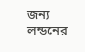জন্য লন্ডনের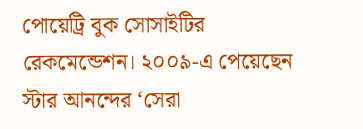পোয়েট্রি বুক সোসাইটির রেকমেন্ডেশন। ২০০৯-এ পেয়েছেন স্টার আনন্দের ‘সেরা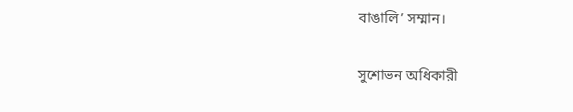বাঙালি’ সম্মান।


সুশোভন অধিকারী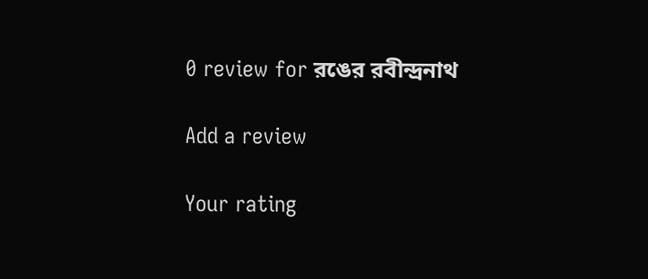0 review for রঙের রবীন্দ্রনাথ

Add a review

Your rating